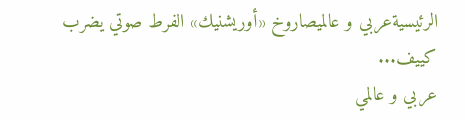الرئيسيةعربي و عالميصاروخ «أوريشنيك» الفرط صوتي يضرب كييف...
عربي و عالمي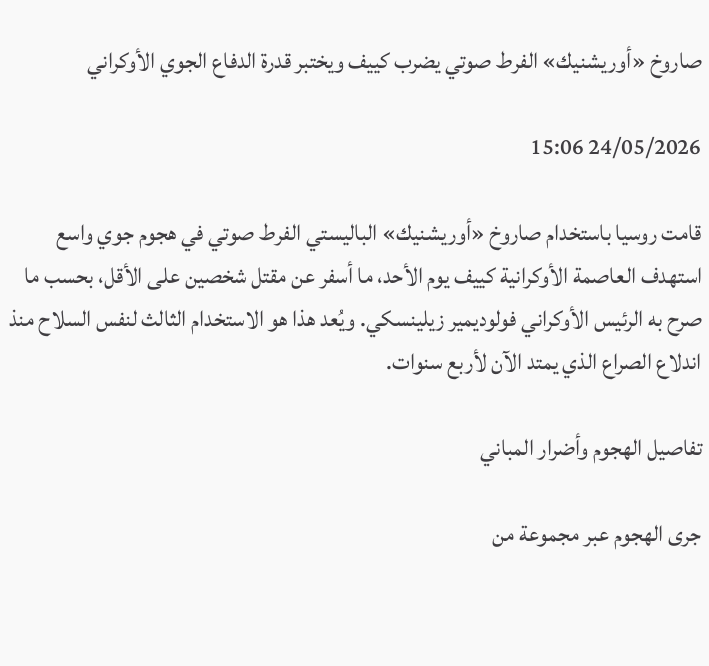صاروخ «أوريشنيك» الفرط صوتي يضرب كييف ويختبر قدرة الدفاع الجوي الأوكراني

24/05/2026 15:06

قامت روسيا باستخدام صاروخ «أوريشنيك» الباليستي الفرط صوتي في هجوم جوي واسع استهدف العاصمة الأوكرانية كييف يوم الأحد، ما أسفر عن مقتل شخصين على الأقل، بحسب ما صرح به الرئيس الأوكراني فولوديمير زيلينسكي. ويُعد هذا هو الاستخدام الثالث لنفس السلاح منذ اندلاع الصراع الذي يمتد الآن لأربع سنوات.

تفاصيل الهجوم وأضرار المباني

جرى الهجوم عبر مجموعة من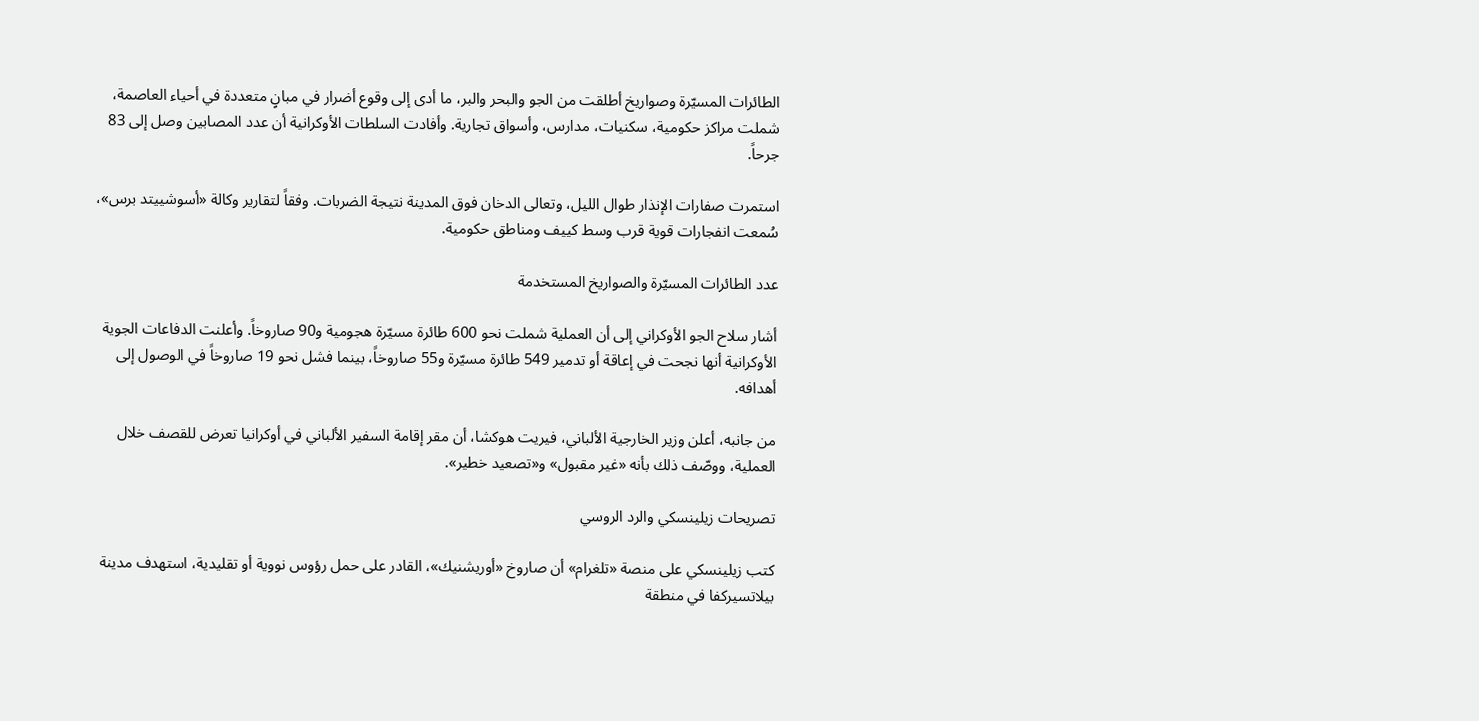الطائرات المسيّرة وصواريخ أطلقت من الجو والبحر والبر، ما أدى إلى وقوع أضرار في مبانٍ متعددة في أحياء العاصمة، شملت مراكز حكومية، سكنيات، مدارس، وأسواق تجارية. وأفادت السلطات الأوكرانية أن عدد المصابين وصل إلى 83 جرحاً.

استمرت صفارات الإنذار طوال الليل، وتعالى الدخان فوق المدينة نتيجة الضربات. وفقاً لتقارير وكالة «أسوشييتد برس»، سُمعت انفجارات قوية قرب وسط كييف ومناطق حكومية.

عدد الطائرات المسيّرة والصواريخ المستخدمة

أشار سلاح الجو الأوكراني إلى أن العملية شملت نحو 600 طائرة مسيّرة هجومية و90 صاروخاً. وأعلنت الدفاعات الجوية الأوكرانية أنها نجحت في إعاقة أو تدمير 549 طائرة مسيّرة و55 صاروخاً، بينما فشل نحو 19 صاروخاً في الوصول إلى أهدافه.

من جانبه، أعلن وزير الخارجية الألباني، فيريت هوكشا، أن مقر إقامة السفير الألباني في أوكرانيا تعرض للقصف خلال العملية، ووصّف ذلك بأنه «غير مقبول» و«تصعيد خطير».

تصريحات زيلينسكي والرد الروسي

كتب زيلينسكي على منصة «تلغرام» أن صاروخ «أوريشنيك»، القادر على حمل رؤوس نووية أو تقليدية، استهدف مدينة بيلاتسيركفا في منطقة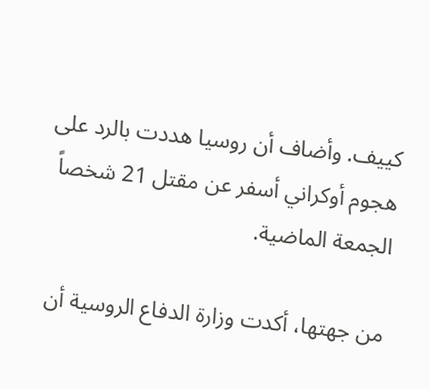كييف. وأضاف أن روسيا هددت بالرد على هجوم أوكراني أسفر عن مقتل 21 شخصاً الجمعة الماضية.

من جهتها، أكدت وزارة الدفاع الروسية أن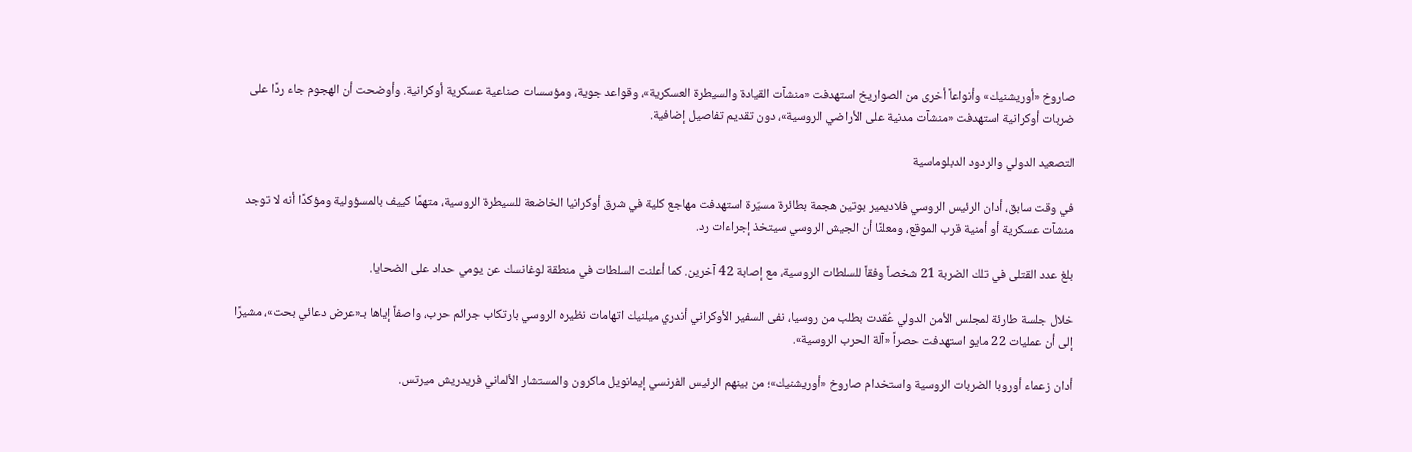صاروخ «أوريشنيك» وأنواعاً أخرى من الصواريخ استهدفت «منشآت القيادة والسيطرة العسكرية»، وقواعد جوية، ومؤسسات صناعية عسكرية أوكرانية. وأوضحت أن الهجوم جاء ردًا على ضربات أوكرانية استهدفت «منشآت مدنية على الأراضي الروسية»، دون تقديم تفاصيل إضافية.

التصعيد الدولي والردود الدبلوماسية

في وقت سابق، أدان الرئيس الروسي فلاديمير بوتين هجمة بطائرة مسيّرة استهدفت مهاجع كلية في شرق أوكرانيا الخاضعة للسيطرة الروسية، متهمًا كييف بالمسؤولية ومؤكدًا أنه لا توجد منشآت عسكرية أو أمنية قرب الموقع، ومعلنًا أن الجيش الروسي سيتخذ إجراءات رد.

بلغ عدد القتلى في تلك الضربة 21 شخصاً وفقاً للسلطات الروسية، مع إصابة 42 آخرين. كما أعلنت السلطات في منطقة لوغانسك عن يومي حداد على الضحايا.

خلال جلسة طارئة لمجلس الأمن الدولي عُقدت بطلب من روسيا، نفى السفير الأوكراني أندري ميلنيك اتهامات نظيره الروسي بارتكاب جرائم حرب، واصفاً إياها بـ«عرض دعائي بحت»، مشيرًا إلى أن عمليات 22 مايو استهدفت حصراً «آلة الحرب الروسية».

أدان زعماء أوروبا الضربات الروسية واستخدام صاروخ «أوريشنيك»؛ من بينهم الرئيس الفرنسي إيمانويل ماكرون والمستشار الألماني فريدريش ميرتس.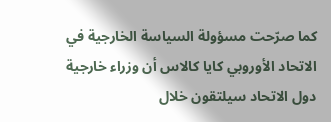كما صرّحت مسؤولة السياسة الخارجية في الاتحاد الأوروبي كايا كالاس أن وزراء خارجية دول الاتحاد سيلتقون خلال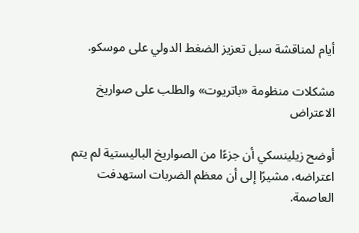أيام لمناقشة سبل تعزيز الضغط الدولي على موسكو.

مشكلات منظومة «باتريوت» والطلب على صواريخ الاعتراض

أوضح زيلينسكي أن جزءًا من الصواريخ الباليستية لم يتم اعتراضه، مشيرًا إلى أن معظم الضربات استهدفت العاصمة.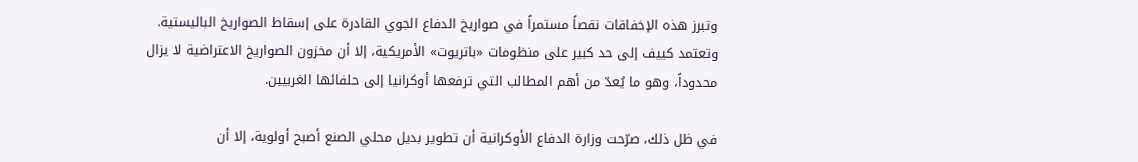وتبرز هذه الإخفاقات نقصاً مستمراً في صواريخ الدفاع الجوي القادرة على إسقاط الصواريخ الباليستية. وتعتمد كييف إلى حد كبير على منظومات «باتريوت» الأمريكية، إلا أن مخزون الصواريخ الاعتراضية لا يزال محدوداً، وهو ما يُعدّ من أهم المطالب التي ترفعها أوكرانيا إلى حلفائها الغربيين.

في ظل ذلك، صرّحت وزارة الدفاع الأوكرانية أن تطوير بديل محلي الصنع أصبح أولوية، إلا أن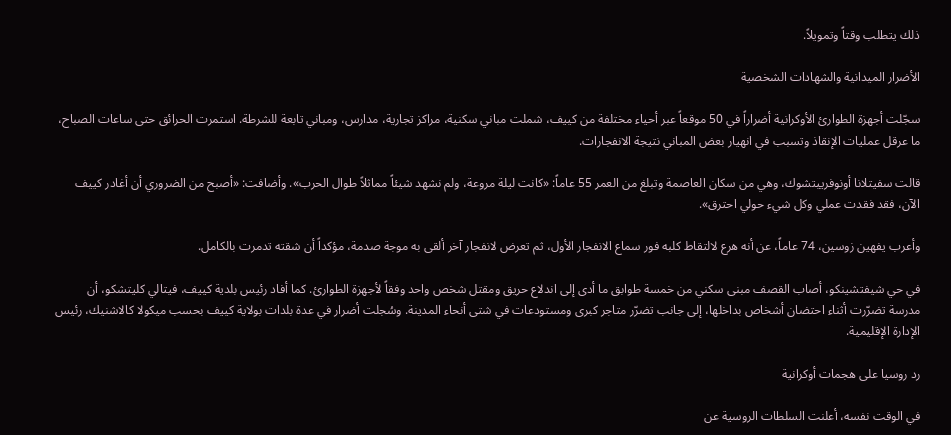ذلك يتطلب وقتاً وتمويلاً.

الأضرار الميدانية والشهادات الشخصية

سجّلت أجهزة الطوارئ الأوكرانية أضراراً في 50 موقعاً عبر أحياء مختلفة من كييف، شملت مباني سكنية، مراكز تجارية، مدارس، ومباني تابعة للشرطة. استمرت الحرائق حتى ساعات الصباح، ما عرقل عمليات الإنقاذ وتسبب في انهيار بعض المباني نتيجة الانفجارات.

قالت سفيتلانا أونوفرييتشوك، وهي من سكان العاصمة وتبلغ من العمر 55 عاماً: «كانت ليلة مروعة، ولم نشهد شيئاً مماثلاً طوال الحرب». وأضافت: «أصبح من الضروري أن أغادر كييف الآن، فقد فقدت عملي وكل شيء حولي احترق».

وأعرب يفهين زوسين، 74 عاماً، عن أنه هرع لالتقاط كلبه فور سماع الانفجار الأول، ثم تعرض لانفجار آخر ألقى به موجة صدمة، مؤكداً أن شقته تدمرت بالكامل.

في حي شيفتشينكو، أصاب القصف مبنى سكني من خمسة طوابق ما أدى إلى اندلاع حريق ومقتل شخص واحد وفقاً لأجهزة الطوارئ. كما أفاد رئيس بلدية كييف، فيتالي كليتشكو، أن مدرسة تضرّرت أثناء احتضان أشخاص بداخلها، إلى جانب تضرّر متاجر كبرى ومستودعات في شتى أنحاء المدينة. وسُجلت أضرار في عدة بلدات بولاية كييف بحسب ميكولا كالاشنيك، رئيس الإدارة الإقليمية.

رد روسيا على هجمات أوكرانية

في الوقت نفسه، أعلنت السلطات الروسية عن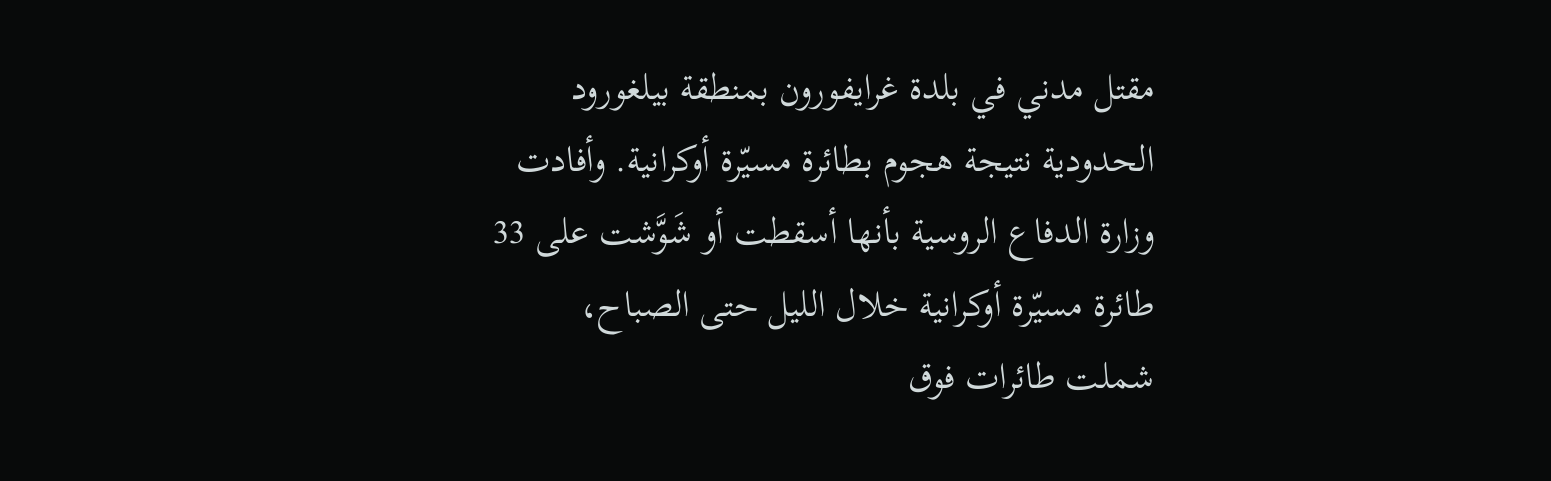مقتل مدني في بلدة غرايفورون بمنطقة بيلغورود الحدودية نتيجة هجوم بطائرة مسيّرة أوكرانية. وأفادت وزارة الدفاع الروسية بأنها أسقطت أو شَوَّشت على 33 طائرة مسيّرة أوكرانية خلال الليل حتى الصباح، شملت طائرات فوق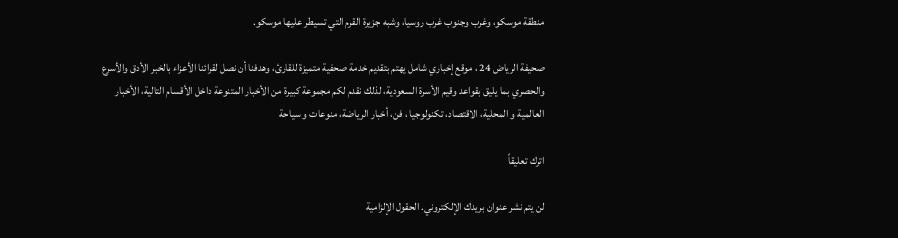منطقة موسكو، وغرب وجنوب غرب روسيا، وشبه جزيرة القرم التي تسيطر عليها موسكو.

صحيفة الرياض 24 ، موقع إخباري شامل يهتم بتقديم خدمة صحفية متميزة للقارئ، وهدفنا أن نصل لقرائنا الأعزاء بالخبر الأدق والأسرع والحصري بما يليق بقواعد وقيم الأسرة السعودية، لذلك نقدم لكم مجموعة كبيرة من الأخبار المتنوعة داخل الأقسام التالية، الأخبار العالمية و المحلية، الاقتصاد، تكنولوجيا ، فن، أخبار الرياضة، منوعات و سياحة

اترك تعليقاً

لن يتم نشر عنوان بريدك الإلكتروني. الحقول الإلزامية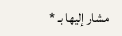مشار إليها بـ *